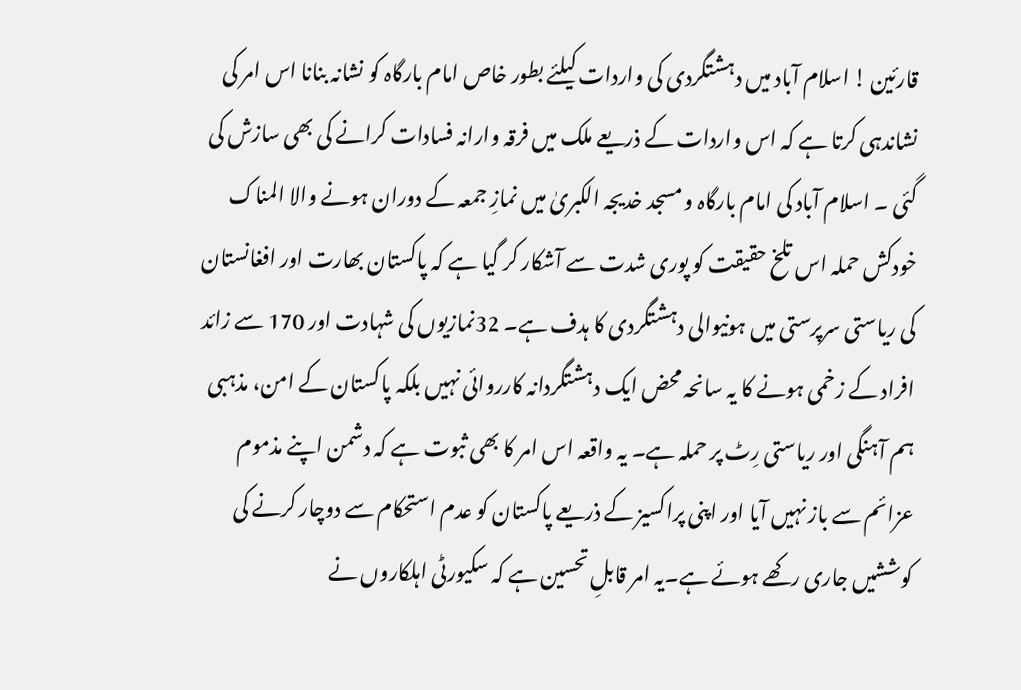قارئین ! اسلام آباد میں دہشتگردی کی واردات کیلئے بطور خاص امام بارگاہ کو نشانہ بنانا اس امر کی نشاندہی کرتا ہے کہ اس واردات کے ذریعے ملک میں فرقہ وارانہ فسادات کرانے کی بھی سازش کی گئی ۔ اسلام آباد کی امام بارگاہ و مسجد خدیجہ الکبریٰ میں نمازِ جمعہ کے دوران ہونے والا المناک خودکش حملہ اس تلخ حقیقت کو پوری شدت سے آشکار کر گیا ہے کہ پاکستان بھارت اور افغانستان کی ریاستی سرپرستی میں ہونیوالی دہشتگردی کا ہدف ہے۔ 32نمازیوں کی شہادت اور 170 سے زائد افراد کے زخمی ہونے کا یہ سانحہ محض ایک دہشتگردانہ کارروائی نہیں بلکہ پاکستان کے امن، مذہبی ہم آہنگی اور ریاستی رِٹ پر حملہ ہے۔ یہ واقعہ اس امر کا بھی ثبوت ہے کہ دشمن اپنے مذموم عزائم سے باز نہیں آیا اور اپنی پراکسیز کے ذریعے پاکستان کو عدم استحکام سے دوچار کرنے کی کوششیں جاری رکھے ہوئے ہے۔یہ امر قابلِ تحسین ہے کہ سکیورٹی اہلکاروں نے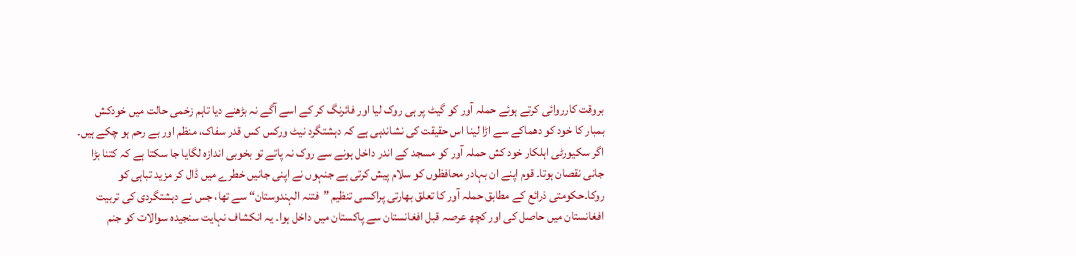بروقت کارروائی کرتے ہوئے حملہ آور کو گیٹ پر ہی روک لیا اور فائرنگ کر کے اسے آگے نہ بڑھنے دیا تاہم زخمی حالت میں خودکش بمبار کا خود کو دھماکے سے اڑا لینا اس حقیقت کی نشاندہی ہے کہ دہشتگرد نیٹ ورکس کس قدر سفاک، منظم اور بے رحم ہو چکے ہیں۔ اگر سکیورٹی اہلکار خود کش حملہ آور کو مسجد کے اندر داخل ہونے سے روک نہ پاتے تو بخوبی اندازہ لگایا جا سکتا ہے کہ کتنا بڑا جانی نقصان ہوتا۔ قوم اپنے ان بہادر محافظوں کو سلام پیش کرتی ہے جنہوں نے اپنی جانیں خطرے میں ڈال کر مزید تباہی کو روکا۔حکومتی ذرائع کے مطابق حملہ آور کا تعلق بھارتی پراکسی تنظیم ”فتنہ الہندوستان“ سے تھا، جس نے دہشتگردی کی تربیت افغانستان میں حاصل کی اور کچھ عرصہ قبل افغانستان سے پاکستان میں داخل ہوا۔ یہ انکشاف نہایت سنجیدہ سوالات کو جنم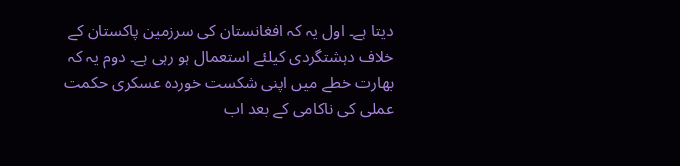دیتا ہے۔ اول یہ کہ افغانستان کی سرزمین پاکستان کے خلاف دہشتگردی کیلئے استعمال ہو رہی ہے۔ دوم یہ کہ بھارت خطے میں اپنی شکست خوردہ عسکری حکمت عملی کی ناکامی کے بعد اب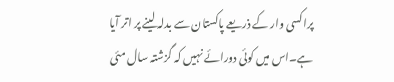پراکسی وار کے ذریعے پاکستان سے بدلہ لینے پر اتر آیا ہے۔اس میں کوئی دورائے نہیں کہ گزشتہ سال مئی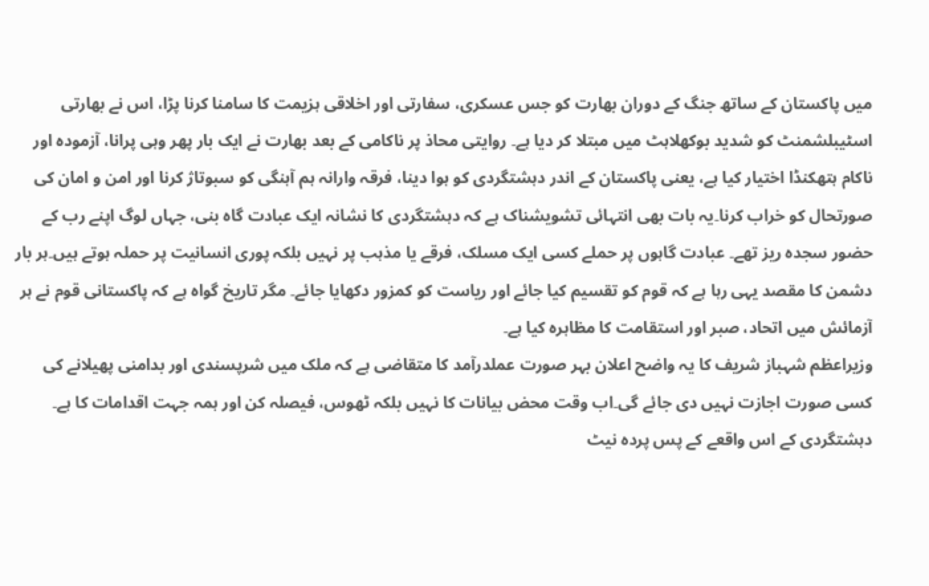میں پاکستان کے ساتھ جنگ کے دوران بھارت کو جس عسکری، سفارتی اور اخلاقی ہزیمت کا سامنا کرنا پڑا، اس نے بھارتی اسٹیبلشمنٹ کو شدید بوکھلاہٹ میں مبتلا کر دیا ہے۔ روایتی محاذ پر ناکامی کے بعد بھارت نے ایک بار پھر وہی پرانا، آزمودہ اور ناکام ہتھکنڈا اختیار کیا ہے، یعنی پاکستان کے اندر دہشتگردی کو ہوا دینا، فرقہ وارانہ ہم آہنگی کو سبوتاژ کرنا اور امن و امان کی صورتحال کو خراب کرنا۔یہ بات بھی انتہائی تشویشناک ہے کہ دہشتگردی کا نشانہ ایک عبادت گاہ بنی، جہاں لوگ اپنے رب کے حضور سجدہ ریز تھے۔ عبادت گاہوں پر حملے کسی ایک مسلک، فرقے یا مذہب پر نہیں بلکہ پوری انسانیت پر حملہ ہوتے ہیں۔ہر بار دشمن کا مقصد یہی رہا ہے کہ قوم کو تقسیم کیا جائے اور ریاست کو کمزور دکھایا جائے۔ مگر تاریخ گواہ ہے کہ پاکستانی قوم نے ہر آزمائش میں اتحاد، صبر اور استقامت کا مظاہرہ کیا ہے۔
وزیراعظم شہباز شریف کا یہ واضح اعلان بہر صورت عملدرآمد کا متقاضی ہے کہ ملک میں شرپسندی اور بدامنی پھیلانے کی کسی صورت اجازت نہیں دی جائے گی۔اب وقت محض بیانات کا نہیں بلکہ ٹھوس، فیصلہ کن اور ہمہ جہت اقدامات کا ہے۔ دہشتگردی کے اس واقعے کے پس پردہ نیٹ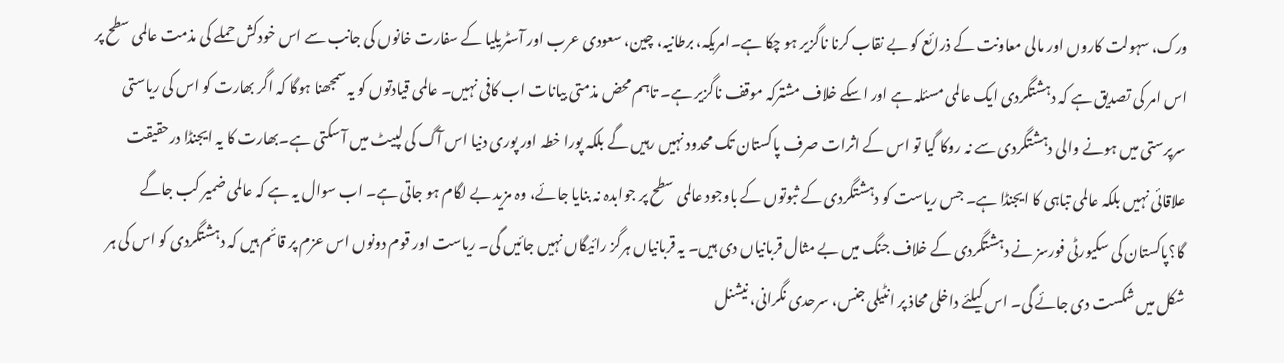ورک، سہولت کاروں اور مالی معاونت کے ذرائع کو بے نقاب کرنا ناگزیر ہو چکا ہے۔امریکہ، برطانیہ، چین، سعودی عرب اور آسٹریلیا کے سفارت خانوں کی جانب سے اس خودکش حملے کی مذمت عالمی سطح پر اس امر کی تصدیق ہے کہ دہشتگردی ایک عالمی مسئلہ ہے اور اسکے خلاف مشترکہ موقف ناگزیر ہے۔ تاہم محض مذمتی بیانات اب کافی نہیں۔ عالمی قیادتوں کو یہ سمجھنا ہوگا کہ اگر بھارت کو اس کی ریاستی سرپرستی میں ہونے والی دہشتگردی سے نہ روکا گیا تو اس کے اثرات صرف پاکستان تک محدود نہیں رہیں گے بلکہ پورا خطہ اور پوری دنیا اس آگ کی لپیٹ میں آ سکتی ہے۔بھارت کا یہ ایجنڈا درحقیقت علاقائی نہیں بلکہ عالمی تباہی کا ایجنڈا ہے۔ جس ریاست کو دہشتگردی کے ثبوتوں کے باوجود عالمی سطح پر جوابدہ نہ بنایا جائے، وہ مزید بے لگام ہو جاتی ہے۔ اب سوال یہ ہے کہ عالمی ضمیر کب جاگے گا؟پاکستان کی سکیورٹی فورسز نے دہشتگردی کے خلاف جنگ میں بے مثال قربانیاں دی ہیں۔ یہ قربانیاں ہرگز رائیگاں نہیں جائیں گی۔ ریاست اور قوم دونوں اس عزم پر قائم ہیں کہ دہشتگردی کو اس کی ہر شکل میں شکست دی جائے گی۔ اس کیلئے داخلی محاذ پر انٹیلی جنس، سرحدی نگرانی، نیشنل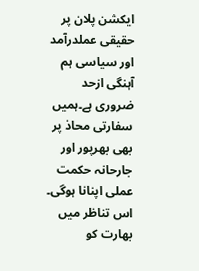ایکشن پلان پر حقیقی عملدرآمد اور سیاسی ہم آہنگی ازحد ضروری ہے۔ہمیں سفارتی محاذ پر بھی بھرپور اور جارحانہ حکمت عملی اپنانا ہوگی۔ اس تناظر میں بھارت کو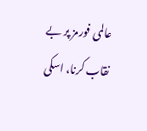عالمی فورمز پر بے نقاب کرنا، اسکی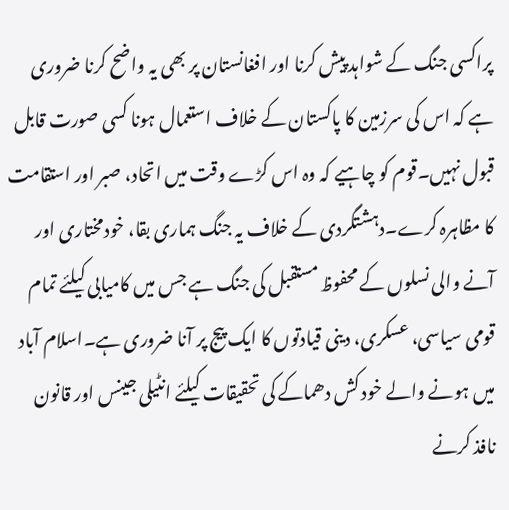پراکسی جنگ کے شواہد پیش کرنا اور افغانستان پر بھی یہ واضح کرنا ضروری ہے کہ اس کی سرزمین کا پاکستان کے خلاف استعمال ہونا کسی صورت قابل قبول نہیں۔قوم کو چاہیے کہ وہ اس کڑے وقت میں اتحاد، صبر اور استقامت کا مظاہرہ کرے۔دہشتگردی کے خلاف یہ جنگ ہماری بقا، خودمختاری اور آنے والی نسلوں کے محفوظ مستقبل کی جنگ ہے جس میں کامیابی کیلئے تمام قومی سیاسی، عسکری، دینی قیادتوں کا ایک پیج پر آنا ضروری ہے۔اسلام آباد میں ہونے والے خود کش دھماکے کی تحقیقات کیلئے انٹیلی جینس اور قانون نافذ کرنے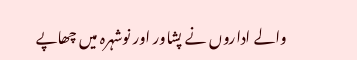والے اداروں نے پشاور اور نوشہرہ میں چھاپے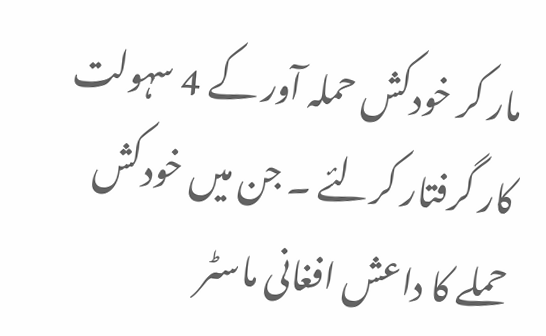مار کر خودکش حملہ آور کے 4 سہولت کار گرفتار کرلئے ۔ جن میں خودکش حملے کا داعش افغانی ماسٹر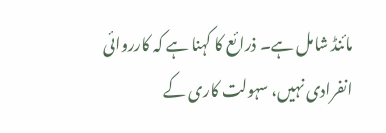مائنڈ شامل ہے۔ ذرائع کا کہنا ہے کہ کارروائی انفرادی نہیں، سہولت کاری کے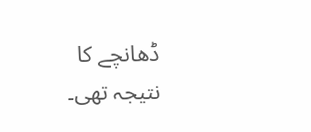ڈھانچے کا نتیجہ تھی۔